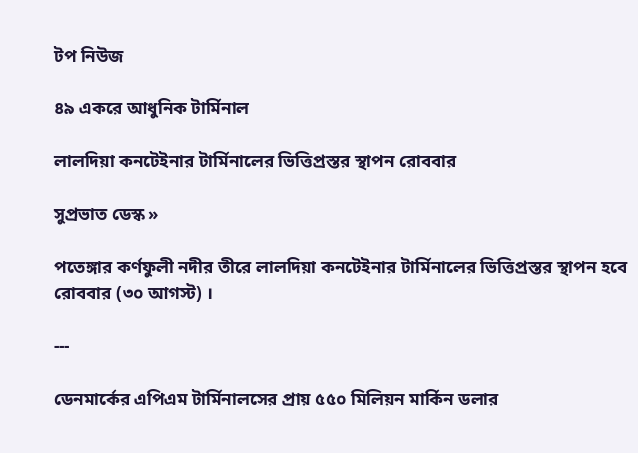টপ নিউজ

৪৯ একরে আধুনিক টার্মিনাল

লালদিয়া কনটেইনার টার্মিনালের ভিত্তিপ্রস্তর স্থাপন রোববার

সুপ্রভাত ডেস্ক »

পতেঙ্গার কর্ণফুলী নদীর তীরে লালদিয়া কনটেইনার টার্মিনালের ভিত্তিপ্রস্তর স্থাপন হবে রোববার (৩০ আগস্ট) ।

---

ডেনমার্কের এপিএম টার্মিনালসের প্রায় ৫৫০ মিলিয়ন মার্কিন ডলার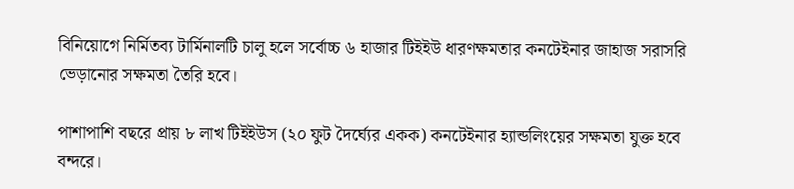বিনিয়োগে নির্মিতব্য টার্মিনালটি চালু হলে সর্বোচ্চ ৬ হাজার টিইইউ ধারণক্ষমতার কনটেইনার জাহাজ সরাসরি ভেড়ানোর সক্ষমতা তৈরি হবে।

পাশাপাশি বছরে প্রায় ৮ লাখ টিইইউস (২০ ফুট দৈর্ঘ্যের একক) কনটেইনার হ্যান্ডলিংয়ের সক্ষমতা যুক্ত হবে বন্দরে।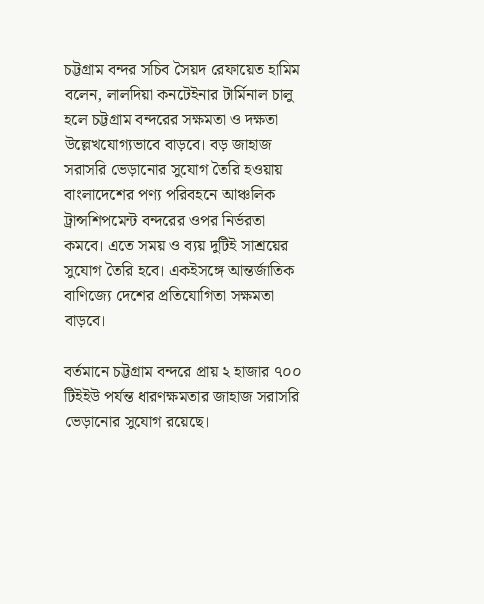চট্টগ্রাম বন্দর সচিব সৈয়দ রেফায়েত হামিম বলেন, লালদিয়া কনটেইনার টার্মিনাল চালু হলে চট্টগ্রাম বন্দরের সক্ষমতা ও দক্ষতা উল্লেখযোগ্যভাবে বাড়বে। বড় জাহাজ সরাসরি ভেড়ানোর সুযোগ তৈরি হওয়ায় বাংলাদেশের পণ্য পরিবহনে আঞ্চলিক ট্রান্সশিপমেন্ট বন্দরের ওপর নির্ভরতা কমবে। এতে সময় ও ব্যয় দুটিই সাশ্রয়ের সুযোগ তৈরি হবে। একইসঙ্গে আন্তর্জাতিক বাণিজ্যে দেশের প্রতিযোগিতা সক্ষমতা বাড়বে।

বর্তমানে চট্টগ্রাম বন্দরে প্রায় ২ হাজার ৭০০ টিইইউ পর্যন্ত ধারণক্ষমতার জাহাজ সরাসরি ভেড়ানোর সুযোগ রয়েছে।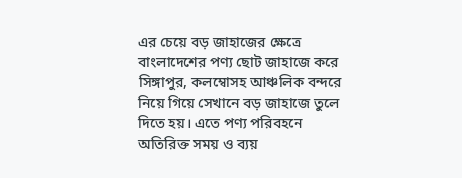এর চেয়ে বড় জাহাজের ক্ষেত্রে বাংলাদেশের পণ্য ছোট জাহাজে করে সিঙ্গাপুর, কলম্বোসহ আঞ্চলিক বন্দরে নিয়ে গিয়ে সেখানে বড় জাহাজে তুলে দিতে হয়। এতে পণ্য পরিবহনে অতিরিক্ত সময় ও ব্যয়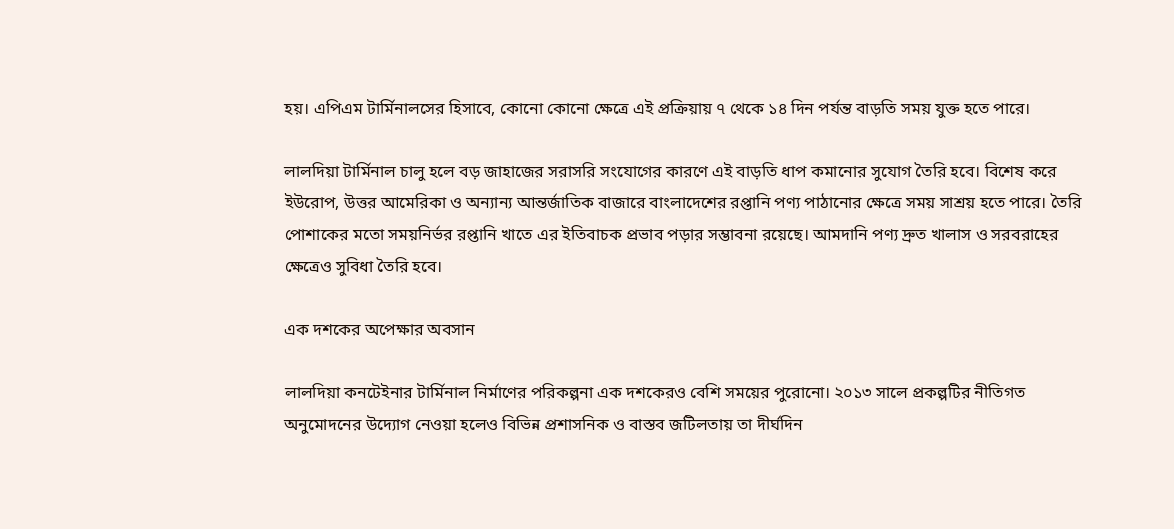হয়। এপিএম টার্মিনালসের হিসাবে, কোনো কোনো ক্ষেত্রে এই প্রক্রিয়ায় ৭ থেকে ১৪ দিন পর্যন্ত বাড়তি সময় যুক্ত হতে পারে।

লালদিয়া টার্মিনাল চালু হলে বড় জাহাজের সরাসরি সংযোগের কারণে এই বাড়তি ধাপ কমানোর সুযোগ তৈরি হবে। বিশেষ করে ইউরোপ, উত্তর আমেরিকা ও অন্যান্য আন্তর্জাতিক বাজারে বাংলাদেশের রপ্তানি পণ্য পাঠানোর ক্ষেত্রে সময় সাশ্রয় হতে পারে। তৈরি পোশাকের মতো সময়নির্ভর রপ্তানি খাতে এর ইতিবাচক প্রভাব পড়ার সম্ভাবনা রয়েছে। আমদানি পণ্য দ্রুত খালাস ও সরবরাহের ক্ষেত্রেও সুবিধা তৈরি হবে।

এক দশকের অপেক্ষার অবসান

লালদিয়া কনটেইনার টার্মিনাল নির্মাণের পরিকল্পনা এক দশকেরও বেশি সময়ের পুরোনো। ২০১৩ সালে প্রকল্পটির নীতিগত অনুমোদনের উদ্যোগ নেওয়া হলেও বিভিন্ন প্রশাসনিক ও বাস্তব জটিলতায় তা দীর্ঘদিন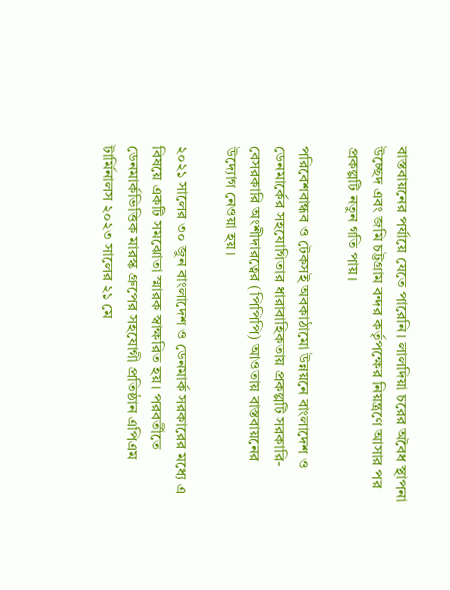বাস্তবায়নের পর্যায়ে যেতে পারেনি। লালদিয়া চরের অবৈধ স্থাপনা উচ্ছেদ এবং জমি চট্টগ্রাম বন্দর কর্তৃপক্ষের নিয়ন্ত্রণে আসার পর প্রকল্পটি নতুন গতি পায়।

পরিবেশবান্ধব ও টেকসই অবকাঠামো উন্নয়নে বাংলাদেশ ও ডেনমার্কের সহযোগিতার ধারাবাহিকতায় প্রকল্পটি সরকারি-বেসরকারি অংশীদারত্বের (পিপিপি) আওতায় বাস্তবায়নের উদ্যোগ নেওয়া হয়।

২০২১ সালের ৩০ জুন বাংলাদেশ ও ডেনমার্ক সরকারের মধ্যে এ বিষয়ে একটি সমঝোতা স্মারক স্বাক্ষরিত হয়। পরবর্তীতে ডেনমার্কভিত্তিক মারস্ক গ্রুপের সহযোগী প্রতিষ্ঠান এপিএম টার্মিনালস ২০২৩ সালের ২১ মে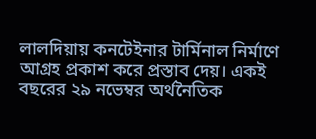লালদিয়ায় কনটেইনার টার্মিনাল নির্মাণে আগ্রহ প্রকাশ করে প্রস্তাব দেয়। একই বছরের ২৯ নভেম্বর অর্থনৈতিক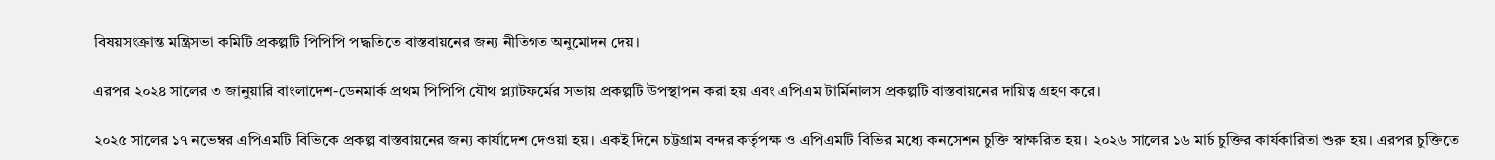বিষয়সংক্রান্ত মন্ত্রিসভা কমিটি প্রকল্পটি পিপিপি পদ্ধতিতে বাস্তবায়নের জন্য নীতিগত অনুমোদন দেয়।

এরপর ২০২৪ সালের ৩ জানুয়ারি বাংলাদেশ-ডেনমার্ক প্রথম পিপিপি যৌথ প্ল্যাটফর্মের সভায় প্রকল্পটি উপস্থাপন করা হয় এবং এপিএম টার্মিনালস প্রকল্পটি বাস্তবায়নের দায়িত্ব গ্রহণ করে।

২০২৫ সালের ১৭ নভেম্বর এপিএমটি বিভিকে প্রকল্প বাস্তবায়নের জন্য কার্যাদেশ দেওয়া হয়। একই দিনে চট্টগ্রাম বন্দর কর্তৃপক্ষ ও এপিএমটি বিভির মধ্যে কনসেশন চুক্তি স্বাক্ষরিত হয়। ২০২৬ সালের ১৬ মার্চ চুক্তির কার্যকারিতা শুরু হয়। এরপর চুক্তিতে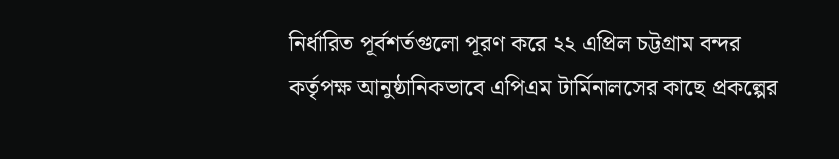নির্ধারিত পূর্বশর্তগুলো পূরণ করে ২২ এপ্রিল চট্টগ্রাম বন্দর কর্তৃপক্ষ আনুষ্ঠানিকভাবে এপিএম টার্মিনালসের কাছে প্রকল্পের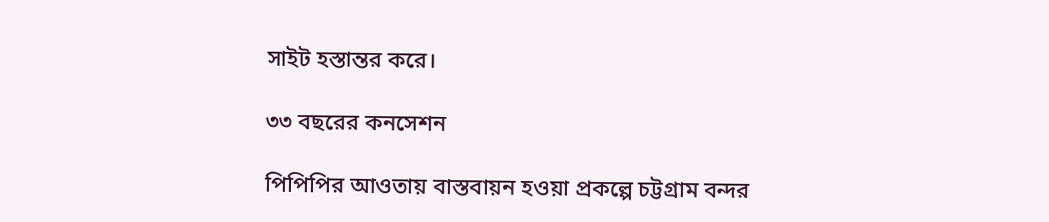সাইট হস্তান্তর করে।

৩৩ বছরের কনসেশন

পিপিপির আওতায় বাস্তবায়ন হওয়া প্রকল্পে চট্টগ্রাম বন্দর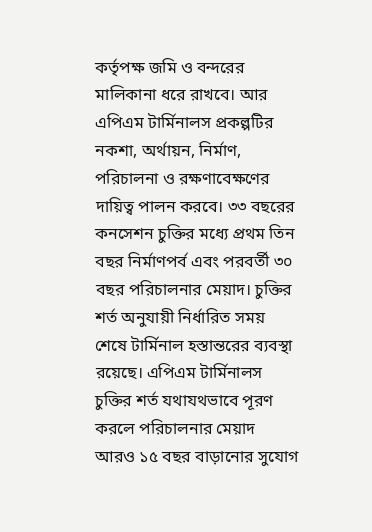কর্তৃপক্ষ জমি ও বন্দরের মালিকানা ধরে রাখবে। আর এপিএম টার্মিনালস প্রকল্পটির নকশা, অর্থায়ন, নির্মাণ, পরিচালনা ও রক্ষণাবেক্ষণের দায়িত্ব পালন করবে। ৩৩ বছরের কনসেশন চুক্তির মধ্যে প্রথম তিন বছর নির্মাণপর্ব এবং পরবর্তী ৩০ বছর পরিচালনার মেয়াদ। চুক্তির শর্ত অনুযায়ী নির্ধারিত সময় শেষে টার্মিনাল হস্তান্তরের ব্যবস্থা রয়েছে। এপিএম টার্মিনালস চুক্তির শর্ত যথাযথভাবে পূরণ করলে পরিচালনার মেয়াদ আরও ১৫ বছর বাড়ানোর সুযোগ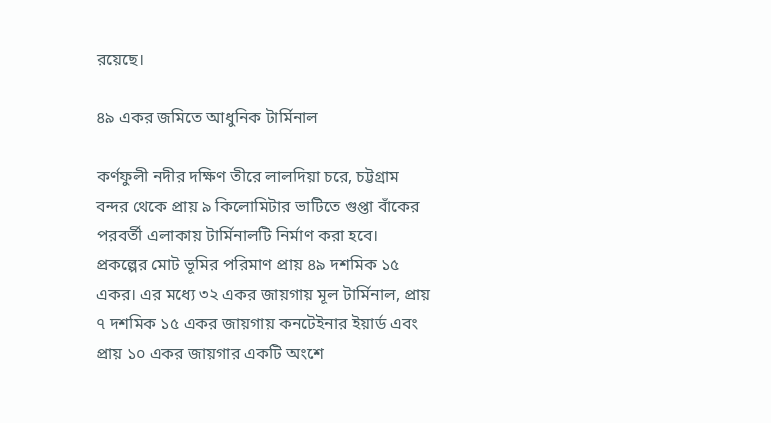রয়েছে।

৪৯ একর জমিতে আধুনিক টার্মিনাল

কর্ণফুলী নদীর দক্ষিণ তীরে লালদিয়া চরে, চট্টগ্রাম বন্দর থেকে প্রায় ৯ কিলোমিটার ভাটিতে গুপ্তা বাঁকের পরবর্তী এলাকায় টার্মিনালটি নির্মাণ করা হবে। প্রকল্পের মোট ভূমির পরিমাণ প্রায় ৪৯ দশমিক ১৫ একর। এর মধ্যে ৩২ একর জায়গায় মূল টার্মিনাল, প্রায় ৭ দশমিক ১৫ একর জায়গায় কনটেইনার ইয়ার্ড এবং প্রায় ১০ একর জায়গার একটি অংশে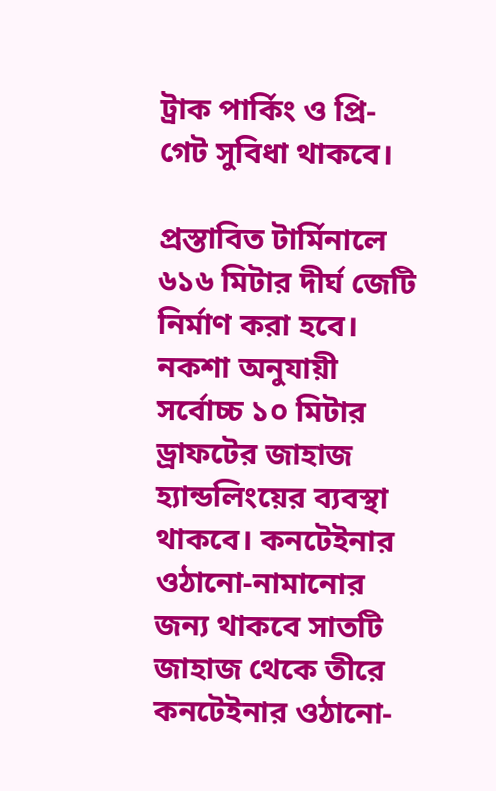ট্রাক পার্কিং ও প্রি-গেট সুবিধা থাকবে।

প্রস্তাবিত টার্মিনালে ৬১৬ মিটার দীর্ঘ জেটি নির্মাণ করা হবে। নকশা অনুযায়ী সর্বোচ্চ ১০ মিটার ড্রাফটের জাহাজ হ্যান্ডলিংয়ের ব্যবস্থা থাকবে। কনটেইনার ওঠানো-নামানোর জন্য থাকবে সাতটি জাহাজ থেকে তীরে কনটেইনার ওঠানো-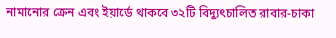নামানোর ক্রেন এবং ইয়ার্ডে থাকবে ৩২টি বিদ্যুৎচালিত রাবার-চাকা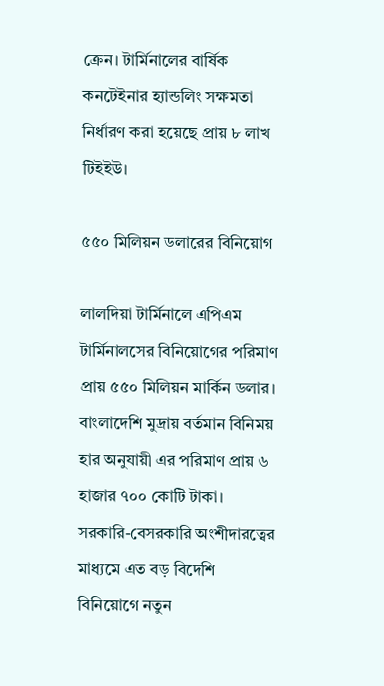ক্রেন। টার্মিনালের বার্ষিক কনটেইনার হ্যান্ডলিং সক্ষমতা নির্ধারণ করা হয়েছে প্রায় ৮ লাখ টিইইউ।

৫৫০ মিলিয়ন ডলারের বিনিয়োগ

লালদিয়া টার্মিনালে এপিএম টার্মিনালসের বিনিয়োগের পরিমাণ প্রায় ৫৫০ মিলিয়ন মার্কিন ডলার। বাংলাদেশি মুদ্রায় বর্তমান বিনিময় হার অনুযায়ী এর পরিমাণ প্রায় ৬ হাজার ৭০০ কোটি টাকা। সরকারি-বেসরকারি অংশীদারত্বের মাধ্যমে এত বড় বিদেশি বিনিয়োগে নতুন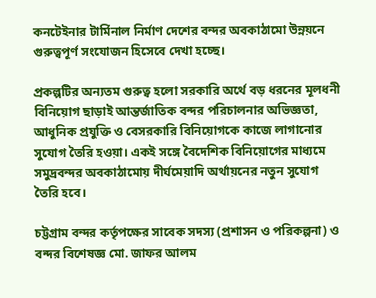কনটেইনার টার্মিনাল নির্মাণ দেশের বন্দর অবকাঠামো উন্নয়নে গুরুত্বপূর্ণ সংযোজন হিসেবে দেখা হচ্ছে।

প্রকল্পটির অন্যতম গুরুত্ব হলো সরকারি অর্থে বড় ধরনের মূলধনী বিনিয়োগ ছাড়াই আন্তর্জাতিক বন্দর পরিচালনার অভিজ্ঞতা, আধুনিক প্রযুক্তি ও বেসরকারি বিনিয়োগকে কাজে লাগানোর সুযোগ তৈরি হওয়া। একই সঙ্গে বৈদেশিক বিনিয়োগের মাধ্যমে সমুদ্রবন্দর অবকাঠামোয় দীর্ঘমেয়াদি অর্থায়নের নতুন সুযোগ তৈরি হবে।

চট্টগ্রাম বন্দর কর্তৃপক্ষের সাবেক সদস্য (প্রশাসন ও পরিকল্পনা) ও বন্দর বিশেষজ্ঞ মো. জাফর আলম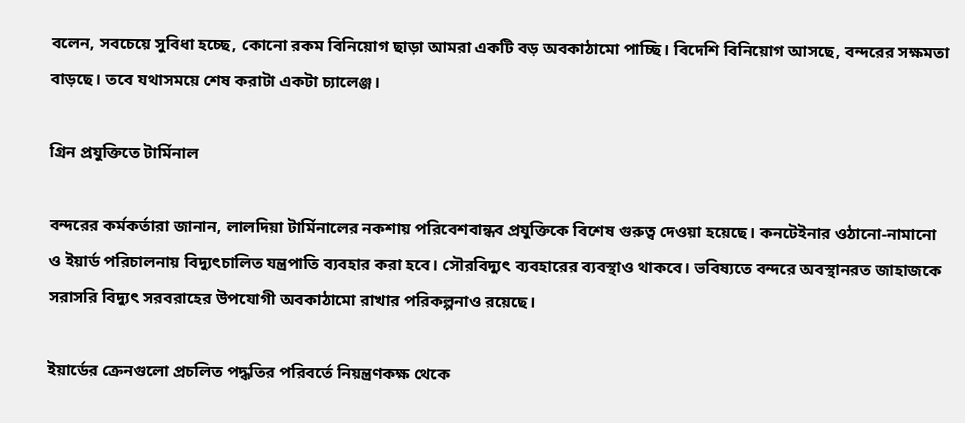বলেন, সবচেয়ে সুবিধা হচ্ছে, কোনো রকম বিনিয়োগ ছাড়া আমরা একটি বড় অবকাঠামো পাচ্ছি। বিদেশি বিনিয়োগ আসছে, বন্দরের সক্ষমতা বাড়ছে। তবে যথাসময়ে শেষ করাটা একটা চ্যালেঞ্জ।

গ্রিন প্রযুক্তিতে টার্মিনাল

বন্দরের কর্মকর্তারা জানান, লালদিয়া টার্মিনালের নকশায় পরিবেশবান্ধব প্রযুক্তিকে বিশেষ গুরুত্ব দেওয়া হয়েছে। কনটেইনার ওঠানো-নামানো ও ইয়ার্ড পরিচালনায় বিদ্যুৎচালিত যন্ত্রপাতি ব্যবহার করা হবে। সৌরবিদ্যুৎ ব্যবহারের ব্যবস্থাও থাকবে। ভবিষ্যতে বন্দরে অবস্থানরত জাহাজকে সরাসরি বিদ্যুৎ সরবরাহের উপযোগী অবকাঠামো রাখার পরিকল্পনাও রয়েছে।

ইয়ার্ডের ক্রেনগুলো প্রচলিত পদ্ধতির পরিবর্তে নিয়ন্ত্রণকক্ষ থেকে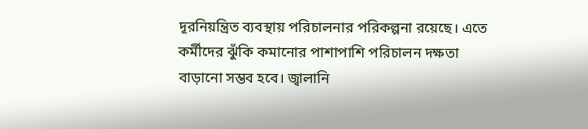দূরনিয়ন্ত্রিত ব্যবস্থায় পরিচালনার পরিকল্পনা রয়েছে। এতে কর্মীদের ঝুঁকি কমানোর পাশাপাশি পরিচালন দক্ষতা বাড়ানো সম্ভব হবে। জ্বালানি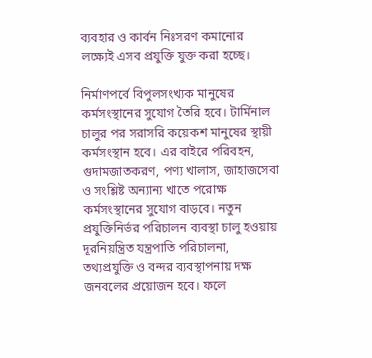ব্যবহার ও কার্বন নিঃসরণ কমানোর লক্ষ্যেই এসব প্রযুক্তি যুক্ত করা হচ্ছে।

নির্মাণপর্বে বিপুলসংখ্যক মানুষের কর্মসংস্থানের সুযোগ তৈরি হবে। টার্মিনাল চালুর পর সরাসরি কয়েকশ মানুষের স্থায়ী কর্মসংস্থান হবে। এর বাইরে পরিবহন, গুদামজাতকরণ, পণ্য খালাস, জাহাজসেবা ও সংশ্লিষ্ট অন্যান্য খাতে পরোক্ষ কর্মসংস্থানের সুযোগ বাড়বে। নতুন প্রযুক্তিনির্ভর পরিচালন ব্যবস্থা চালু হওয়ায় দূরনিয়ন্ত্রিত যন্ত্রপাতি পরিচালনা, তথ্যপ্রযুক্তি ও বন্দর ব্যবস্থাপনায় দক্ষ জনবলের প্রয়োজন হবে। ফলে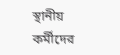স্থানীয় কর্মীদের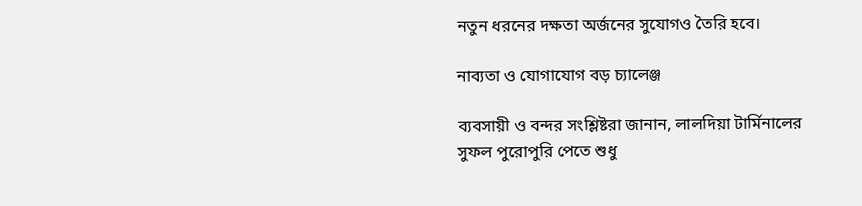নতুন ধরনের দক্ষতা অর্জনের সুযোগও তৈরি হবে।

নাব্যতা ও যোগাযোগ বড় চ্যালেঞ্জ

ব্যবসায়ী ও বন্দর সংশ্লিষ্টরা জানান, লালদিয়া টার্মিনালের সুফল পুরোপুরি পেতে শুধু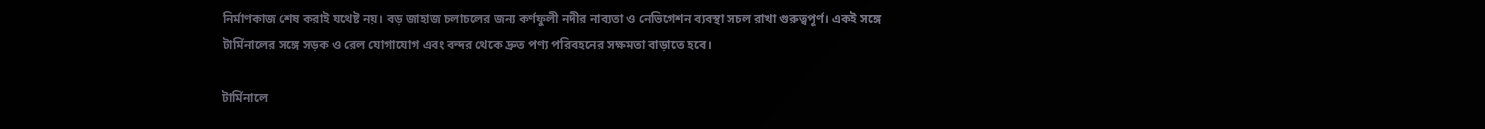নির্মাণকাজ শেষ করাই যথেষ্ট নয়। বড় জাহাজ চলাচলের জন্য কর্ণফুলী নদীর নাব্যতা ও নেভিগেশন ব্যবস্থা সচল রাখা গুরুত্বপূর্ণ। একই সঙ্গে টার্মিনালের সঙ্গে সড়ক ও রেল যোগাযোগ এবং বন্দর থেকে দ্রুত পণ্য পরিবহনের সক্ষমতা বাড়াতে হবে।

টার্মিনালে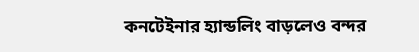কনটেইনার হ্যান্ডলিং বাড়লেও বন্দর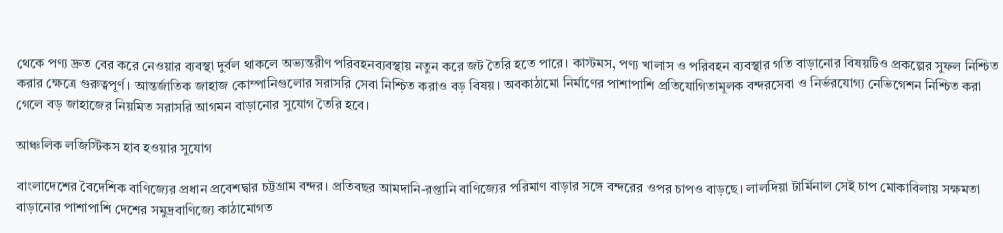থেকে পণ্য দ্রুত বের করে নেওয়ার ব্যবস্থা দুর্বল থাকলে অভ্যন্তরীণ পরিবহনব্যবস্থায় নতুন করে জট তৈরি হতে পারে। কাস্টমস, পণ্য খালাস ও পরিবহন ব্যবস্থার গতি বাড়ানোর বিষয়টিও প্রকল্পের সুফল নিশ্চিত করার ক্ষেত্রে গুরুত্বপূর্ণ। আন্তর্জাতিক জাহাজ কোম্পানিগুলোর সরাসরি সেবা নিশ্চিত করাও বড় বিষয়। অবকাঠামো নির্মাণের পাশাপাশি প্রতিযোগিতামূলক বন্দরসেবা ও নির্ভরযোগ্য নেভিগেশন নিশ্চিত করা গেলে বড় জাহাজের নিয়মিত সরাসরি আগমন বাড়ানোর সুযোগ তৈরি হবে।

আঞ্চলিক লজিস্টিকস হাব হওয়ার সুযোগ

বাংলাদেশের বৈদেশিক বাণিজ্যের প্রধান প্রবেশদ্বার চট্টগ্রাম বন্দর। প্রতিবছর আমদানি-রপ্তানি বাণিজ্যের পরিমাণ বাড়ার সঙ্গে বন্দরের ওপর চাপও বাড়ছে। লালদিয়া টার্মিনাল সেই চাপ মোকাবিলায় সক্ষমতা বাড়ানোর পাশাপাশি দেশের সমুদ্রবাণিজ্যে কাঠামোগত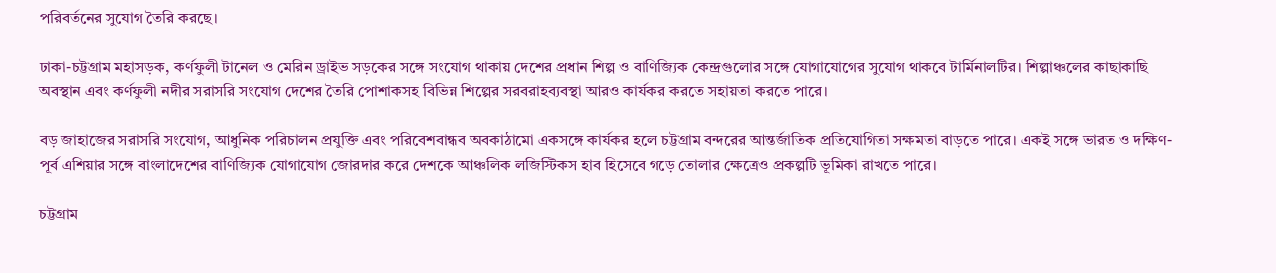পরিবর্তনের সুযোগ তৈরি করছে।

ঢাকা-চট্টগ্রাম মহাসড়ক, কর্ণফুলী টানেল ও মেরিন ড্রাইভ সড়কের সঙ্গে সংযোগ থাকায় দেশের প্রধান শিল্প ও বাণিজ্যিক কেন্দ্রগুলোর সঙ্গে যোগাযোগের সুযোগ থাকবে টার্মিনালটির। শিল্পাঞ্চলের কাছাকাছি অবস্থান এবং কর্ণফুলী নদীর সরাসরি সংযোগ দেশের তৈরি পোশাকসহ বিভিন্ন শিল্পের সরবরাহব্যবস্থা আরও কার্যকর করতে সহায়তা করতে পারে।

বড় জাহাজের সরাসরি সংযোগ, আধুনিক পরিচালন প্রযুক্তি এবং পরিবেশবান্ধব অবকাঠামো একসঙ্গে কার্যকর হলে চট্টগ্রাম বন্দরের আন্তর্জাতিক প্রতিযোগিতা সক্ষমতা বাড়তে পারে। একই সঙ্গে ভারত ও দক্ষিণ-পূর্ব এশিয়ার সঙ্গে বাংলাদেশের বাণিজ্যিক যোগাযোগ জোরদার করে দেশকে আঞ্চলিক লজিস্টিকস হাব হিসেবে গড়ে তোলার ক্ষেত্রেও প্রকল্পটি ভূমিকা রাখতে পারে।

চট্টগ্রাম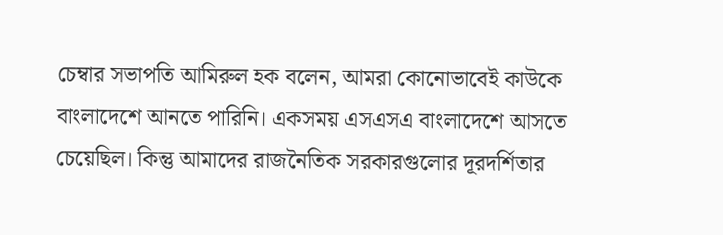চেম্বার সভাপতি আমিরুল হক বলেন, আমরা কোনোভাবেই কাউকে বাংলাদেশে আনতে পারিনি। একসময় এসএসএ বাংলাদেশে আসতে চেয়েছিল। কিন্তু আমাদের রাজনৈতিক সরকারগুলোর দূরদর্শিতার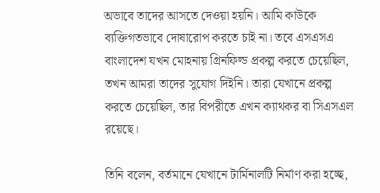অভাবে তাদের আসতে দেওয়া হয়নি। আমি কাউকে ব্যক্তিগতভাবে দোষারোপ করতে চাই না। তবে এসএসএ বাংলাদেশ যখন মোহনায় গ্রিনফিল্ড প্রকল্প করতে চেয়েছিল, তখন আমরা তাদের সুযোগ দিইনি। তারা যেখানে প্রকল্প করতে চেয়েছিল, তার বিপরীতে এখন ক্যাথকর বা সিএসএল রয়েছে।

তিনি বলেন, বর্তমানে যেখানে টার্মিনালটি নির্মাণ করা হচ্ছে,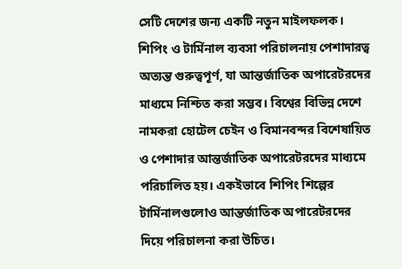সেটি দেশের জন্য একটি নতুন মাইলফলক। শিপিং ও টার্মিনাল ব্যবসা পরিচালনায় পেশাদারত্ব অত্যন্ত গুরুত্বপূর্ণ, যা আন্তর্জাতিক অপারেটরদের মাধ্যমে নিশ্চিত করা সম্ভব। বিশ্বের বিভিন্ন দেশে নামকরা হোটেল চেইন ও বিমানবন্দর বিশেষায়িত ও পেশাদার আন্তর্জাতিক অপারেটরদের মাধ্যমে পরিচালিত হয়। একইভাবে শিপিং শিল্পের টার্মিনালগুলোও আন্তর্জাতিক অপারেটরদের দিয়ে পরিচালনা করা উচিত।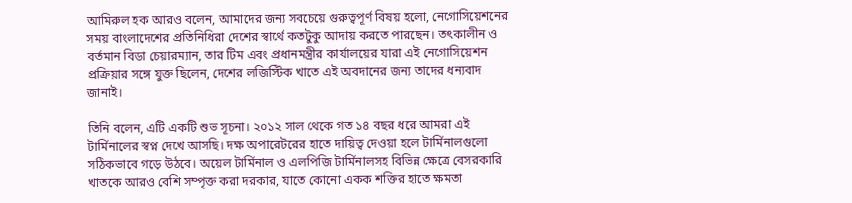আমিরুল হক আরও বলেন, আমাদের জন্য সবচেয়ে গুরুত্বপূর্ণ বিষয় হলো, নেগোসিয়েশনের সময় বাংলাদেশের প্রতিনিধিরা দেশের স্বার্থে কতটুকু আদায় করতে পারছেন। তৎকালীন ও বর্তমান বিডা চেয়ারম্যান, তার টিম এবং প্রধানমন্ত্রীর কার্যালয়ের যারা এই নেগোসিয়েশন প্রক্রিয়ার সঙ্গে যুক্ত ছিলেন, দেশের লজিস্টিক খাতে এই অবদানের জন্য তাদের ধন্যবাদ জানাই।

তিনি বলেন, এটি একটি শুভ সূচনা। ২০১২ সাল থেকে গত ১৪ বছর ধরে আমরা এই টার্মিনালের স্বপ্ন দেখে আসছি। দক্ষ অপারেটরের হাতে দায়িত্ব দেওয়া হলে টার্মিনালগুলো সঠিকভাবে গড়ে উঠবে। অয়েল টার্মিনাল ও এলপিজি টার্মিনালসহ বিভিন্ন ক্ষেত্রে বেসরকারি খাতকে আরও বেশি সম্পৃক্ত করা দরকার, যাতে কোনো একক শক্তির হাতে ক্ষমতা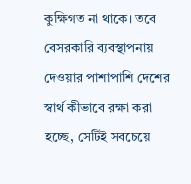কুক্ষিগত না থাকে। তবে বেসরকারি ব্যবস্থাপনায় দেওয়ার পাশাপাশি দেশের স্বার্থ কীভাবে রক্ষা করা হচ্ছে, সেটিই সবচেয়ে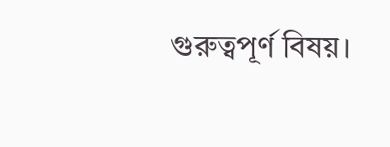গুরুত্বপূর্ণ বিষয়।